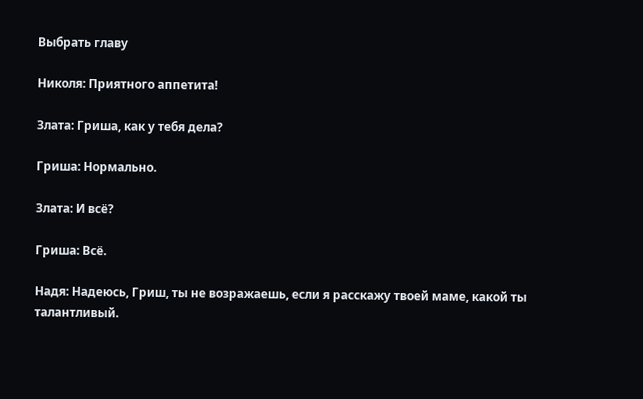Выбрать главу

Николя: Приятного аппетита!

Злата: Гриша, как у тебя дела?

Гриша: Нормально.

Злата: И всё?

Гриша: Всё.

Надя: Надеюсь, Гриш, ты не возражаешь, если я расскажу твоей маме, какой ты талантливый.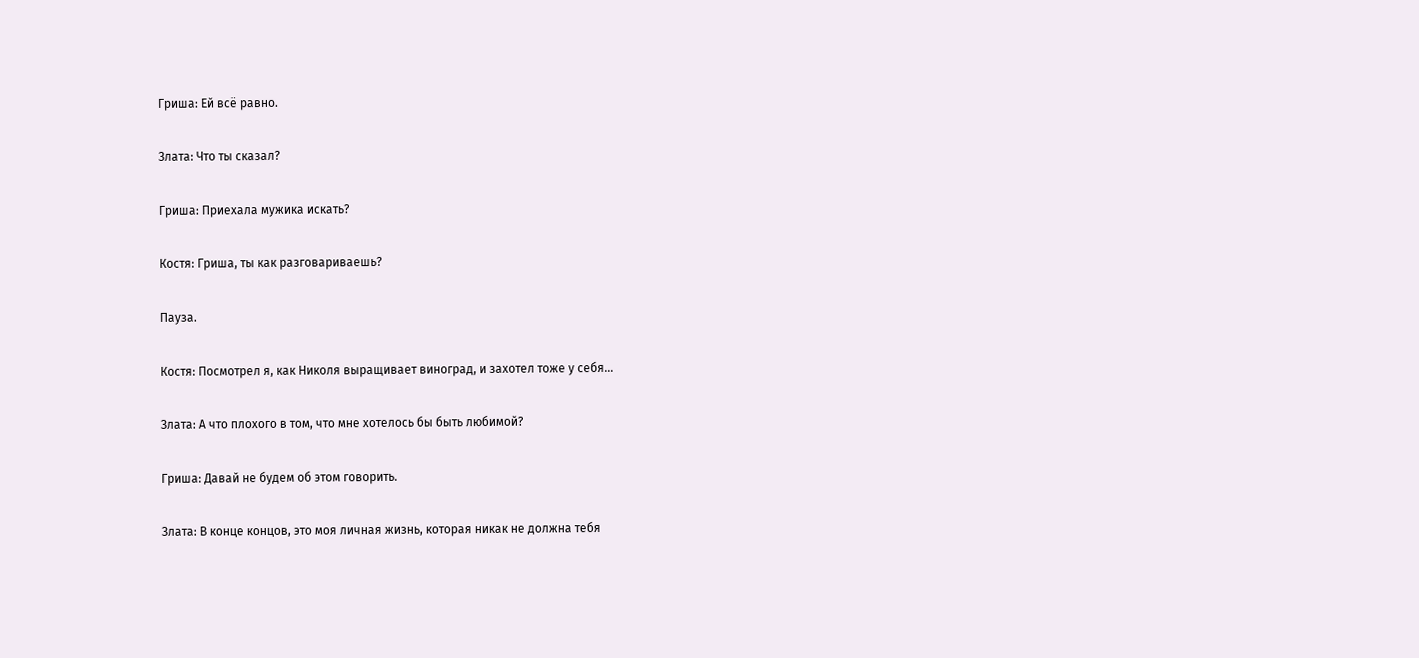Гриша: Ей всё равно.

Злата: Что ты сказал?

Гриша: Приехала мужика искать?

Костя: Гриша, ты как разговариваешь?

Пауза.

Костя: Посмотрел я, как Николя выращивает виноград, и захотел тоже у себя…

Злата: А что плохого в том, что мне хотелось бы быть любимой?

Гриша: Давай не будем об этом говорить.

Злата: В конце концов, это моя личная жизнь, которая никак не должна тебя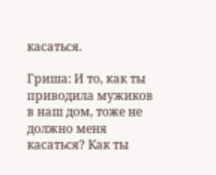касаться.

Гриша: И то, как ты приводила мужиков в наш дом, тоже не должно меня касаться? Как ты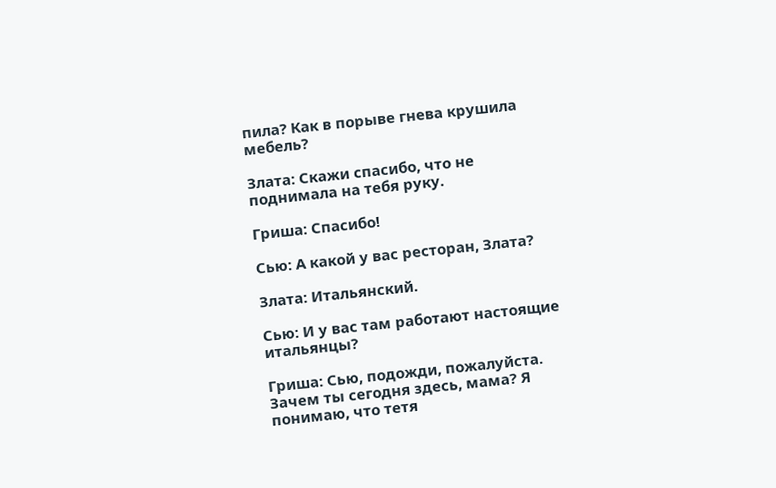пила? Как в порыве гнева крушила мебель?

Злата: Скажи спасибо, что не поднимала на тебя руку.

Гриша: Спасибо!

Сью: А какой у вас ресторан, Злата?

Злата: Итальянский.

Сью: И у вас там работают настоящие итальянцы?

Гриша: Сью, подожди, пожалуйста. Зачем ты сегодня здесь, мама? Я понимаю, что тетя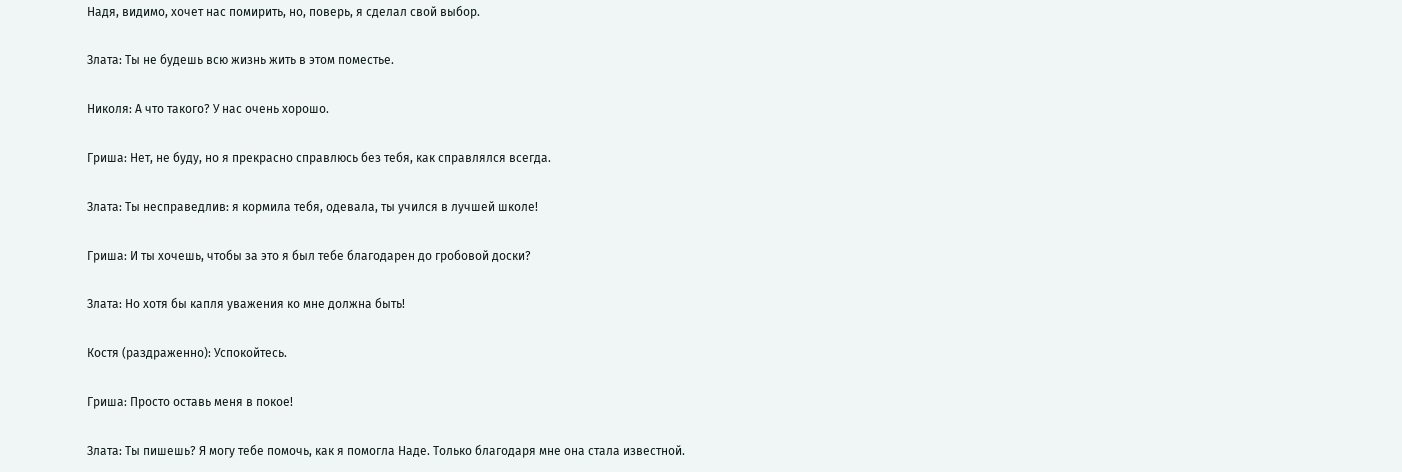Надя, видимо, хочет нас помирить, но, поверь, я сделал свой выбор.

Злата: Ты не будешь всю жизнь жить в этом поместье.

Николя: А что такого? У нас очень хорошо.

Гриша: Нет, не буду, но я прекрасно справлюсь без тебя, как справлялся всегда.

Злата: Ты несправедлив: я кормила тебя, одевала, ты учился в лучшей школе!

Гриша: И ты хочешь, чтобы за это я был тебе благодарен до гробовой доски?

Злата: Но хотя бы капля уважения ко мне должна быть!

Костя (раздраженно): Успокойтесь.

Гриша: Просто оставь меня в покое!

Злата: Ты пишешь? Я могу тебе помочь, как я помогла Наде. Только благодаря мне она стала известной.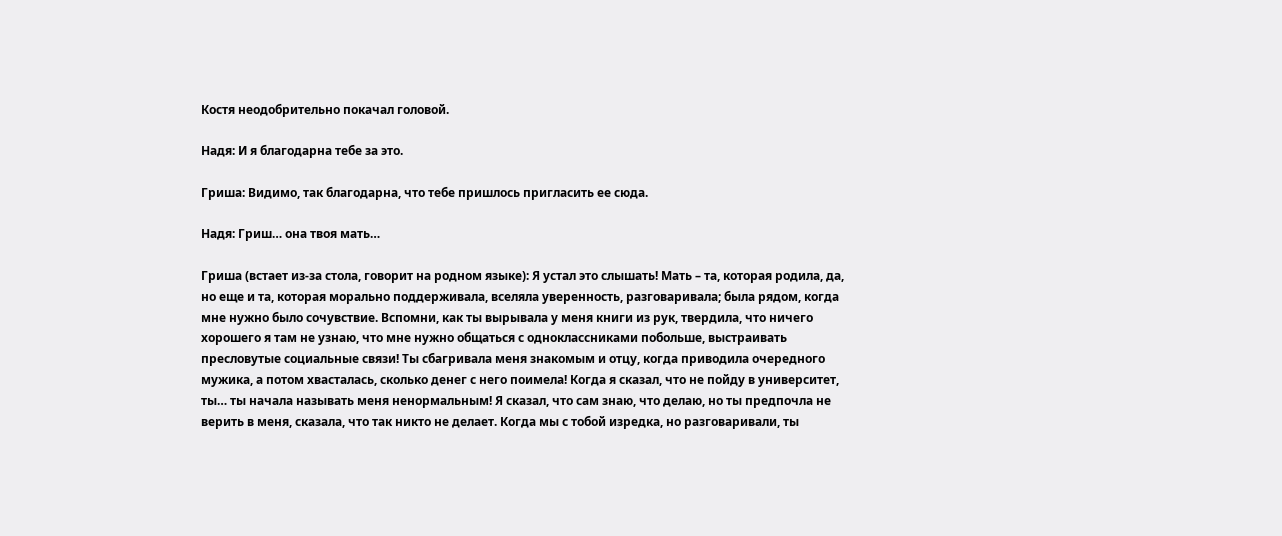Костя неодобрительно покачал головой.

Надя: И я благодарна тебе за это.

Гриша: Видимо, так благодарна, что тебе пришлось пригласить ее сюда.

Надя: Гриш… она твоя мать…

Гриша (встает из-за стола, говорит на родном языке): Я устал это слышать! Мать – та, которая родила, да, но еще и та, которая морально поддерживала, вселяла уверенность, разговаривала; была рядом, когда мне нужно было сочувствие. Вспомни, как ты вырывала у меня книги из рук, твердила, что ничего хорошего я там не узнаю, что мне нужно общаться с одноклассниками побольше, выстраивать пресловутые социальные связи! Ты сбагривала меня знакомым и отцу, когда приводила очередного мужика, а потом хвасталась, сколько денег с него поимела! Когда я сказал, что не пойду в университет, ты… ты начала называть меня ненормальным! Я сказал, что сам знаю, что делаю, но ты предпочла не верить в меня, сказала, что так никто не делает. Когда мы с тобой изредка, но разговаривали, ты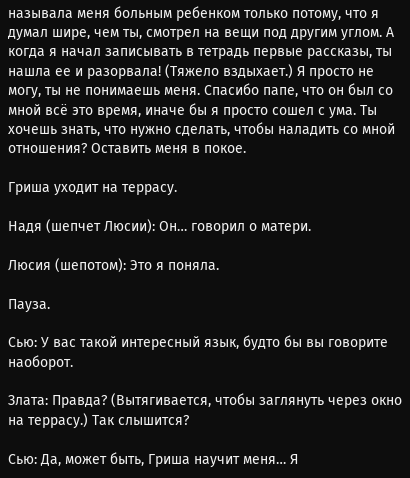называла меня больным ребенком только потому, что я думал шире, чем ты, смотрел на вещи под другим углом. А когда я начал записывать в тетрадь первые рассказы, ты нашла ее и разорвала! (Тяжело вздыхает.) Я просто не могу, ты не понимаешь меня. Спасибо папе, что он был со мной всё это время, иначе бы я просто сошел с ума. Ты хочешь знать, что нужно сделать, чтобы наладить со мной отношения? Оставить меня в покое.

Гриша уходит на террасу.

Надя (шепчет Люсии): Он… говорил о матери.

Люсия (шепотом): Это я поняла.

Пауза.

Сью: У вас такой интересный язык, будто бы вы говорите наоборот.

Злата: Правда? (Вытягивается, чтобы заглянуть через окно на террасу.) Так слышится?

Сью: Да, может быть, Гриша научит меня… Я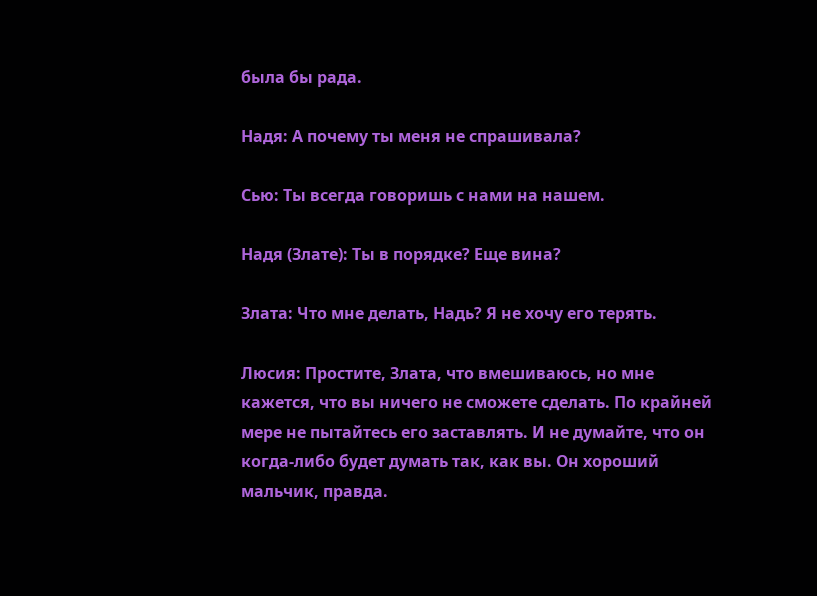была бы рада.

Надя: А почему ты меня не спрашивала?

Сью: Ты всегда говоришь с нами на нашем.

Надя (Злате): Ты в порядке? Еще вина?

Злата: Что мне делать, Надь? Я не хочу его терять.

Люсия: Простите, Злата, что вмешиваюсь, но мне кажется, что вы ничего не сможете сделать. По крайней мере не пытайтесь его заставлять. И не думайте, что он когда-либо будет думать так, как вы. Он хороший мальчик, правда.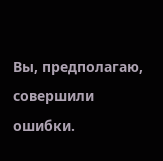Вы, предполагаю, совершили ошибки.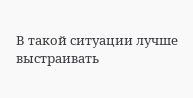В такой ситуации лучше выстраивать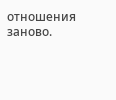отношения заново.